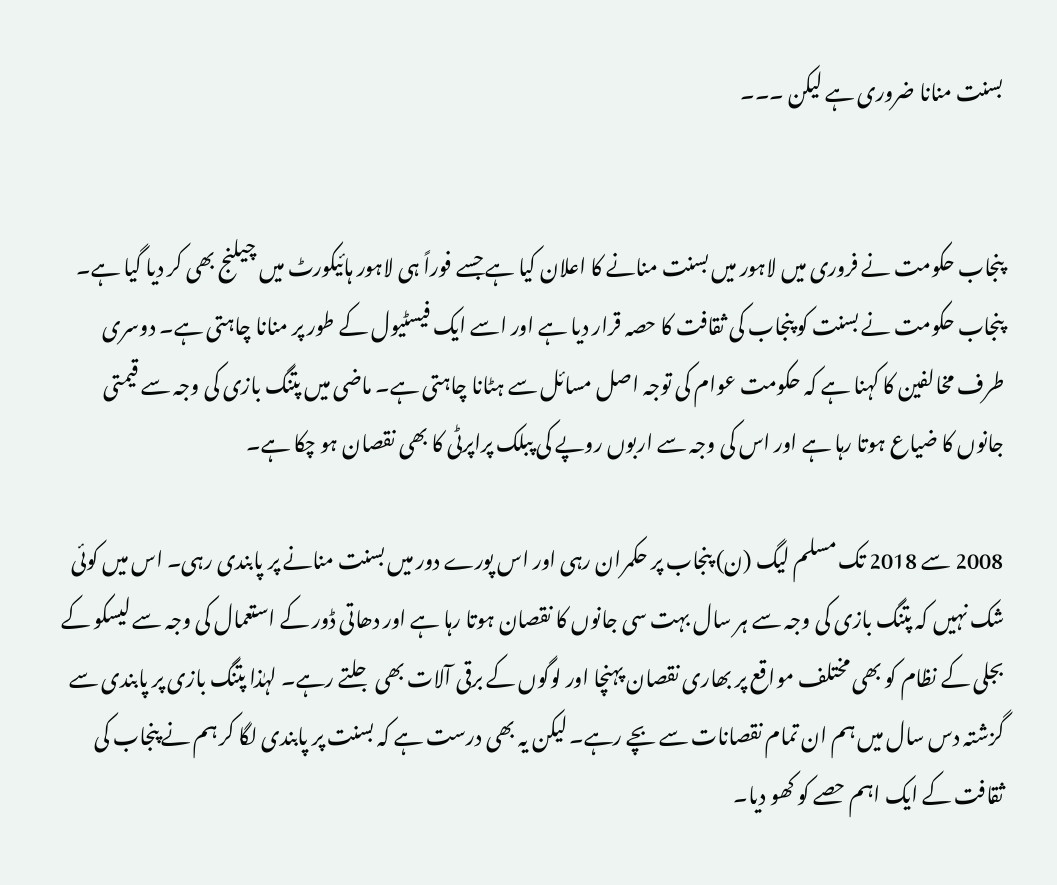بسنت منانا ضروری ہے لیکن ۔۔۔


پنجاب حکومت نے فروری میں لاہور میں بسنت منانے کا اعلان کیا ہے جسے فوراً ہی لاہور ہائیکورٹ میں چیلنج بھی کر دیا گیا ہے۔ پنجاب حکومت نے بسنت کو پنجاب کی ثقافت کا حصہ قرار دیا ہے اور اسے ایک فیسٹیول کے طور پر منانا چاہتی ہے۔ دوسری طرف مخالفین کا کہنا ہے کہ حکومت عوام کی توجہ اصل مسائل سے ہٹانا چاہتی ہے۔ ماضی میں پتنگ بازی کی وجہ سے قیمتی جانوں کا ضیاع ہوتا رہا ہے اور اس کی وجہ سے اربوں روپے کی پبلک پراپرٹی کا بھی نقصان ہو چکا ہے۔

2008 سے 2018 تک مسلم لیگ (ن) پنجاب پر حکمران رہی اور اس پورے دور میں بسنت منانے پر پابندی رہی۔ اس میں کوئی شک نہیں کہ پتنگ بازی کی وجہ سے ہر سال بہت سی جانوں کا نقصان ہوتا رہا ہے اور دھاتی ڈور کے استعمال کی وجہ سے لیسکو کے بجلی کے نظام کو بھی مختلف مواقع پر بھاری نقصان پہنچا اور لوگوں کے برقی آلات بھی جلتے رہے۔ لہٰذا پتنگ بازی پر پابندی سے گزشتہ دس سال میں ہم ان تمام نقصانات سے بچے رہے۔ لیکن یہ بھی درست ہے کہ بسنت پر پابندی لگا کر ہم نے پنجاب کی ثقافت کے ایک اہم حصے کو کھو دیا۔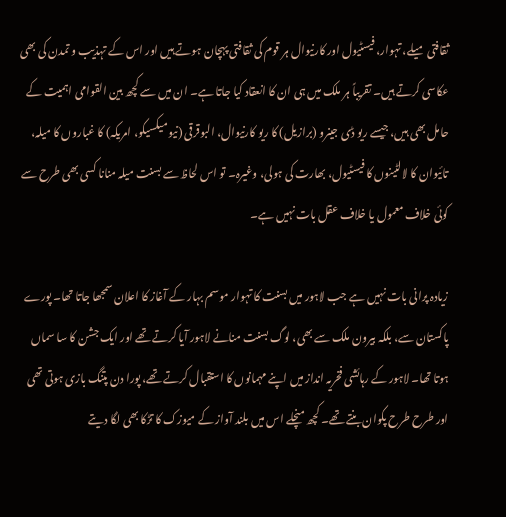ثقافتی میلے، تہوار، فیسٹیول اور کارنیوال ہر قوم کی ثقافتی پہچان ہوتے ہیں اور اس کے تہذیب و تمدن کی بھی عکاسی کرتے ہیں۔ تقریباً ہر ملک میں ہی ان کا انعقاد کیا جاتا ہے۔ ان میں سے کچھ بین القوامی اہمیت کے حامل بھی ہیں، جیسے ریو ڈی جینرو (برازیل) کا ریو کارنیوال، البوقرقی (نیو میکسیکو، امریکہ) کا غباروں کا میلہ، تائیوان کا لالٹینوں کا فیسٹیول، بھارت کی ہولی، وغیرہ۔ تو اس لحاظ سے بسنت میلہ منانا کسی بھی طرح سے کوئی خلاف معمول یا خلاف عقل بات نہیں ہے۔

زیادہ پرانی بات نہیں ہے جب لاہور میں بسنت کا تہوار موسم بہار کے آغاز کا اعلان سمجھا جاتا تھا۔ پورے پاکستان سے، بلکہ بیرون ملک سے بھی، لوگ بسنت منانے لاہور آیا کرتے تھے اور ایک جشن کا سا سماں ہوتا تھا۔ لاہور کے رہائشی فخریہ انداز میں اپنے مہمانوں کا استقبال کرتے تھے، پورا دن پتنگ بازی ہوتی تھی اور طرح طرح پکوان بنتے تھے۔ کچھ منچلے اس میں بلند آواز کے میوزک کا تڑکا بھی لگا دیتے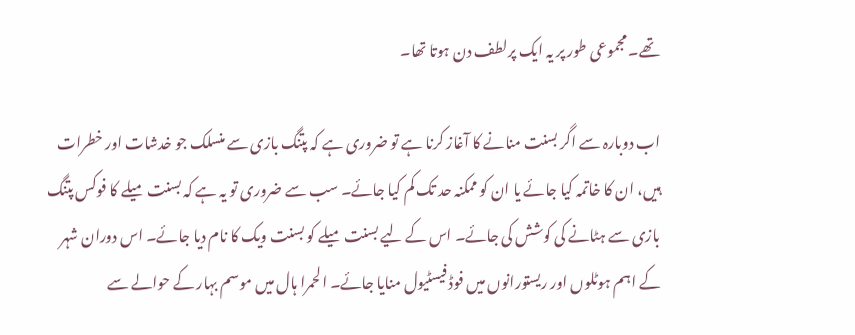تھے۔ مجموعی طور پر یہ ایک پرلطف دن ہوتا تھا۔

اب دوبارہ سے اگر بسنت منانے کا آغاز کرنا ہے تو ضروری ہے کہ پتنگ بازی سے منسلک جو خدشات اور خطرات ہیں، ان کا خاتمہ کیا جائے یا ان کو ممکنہ حد تک کم کیا جائے۔ سب سے ضروری تو یہ ہے کہ بسنت میلے کا فوکس پتنگ بازی سے ہٹانے کی کوشش کی جائے۔ اس کے لیے بسنت میلے کو بسنت ویک کا نام دیا جائے۔ اس دوران شہر کے اہم ہوٹلوں اور ریستورانوں میں فوڈ فیسٹیول منایا جائے۔ الحمرا ہال میں موسم بہار کے حوالے سے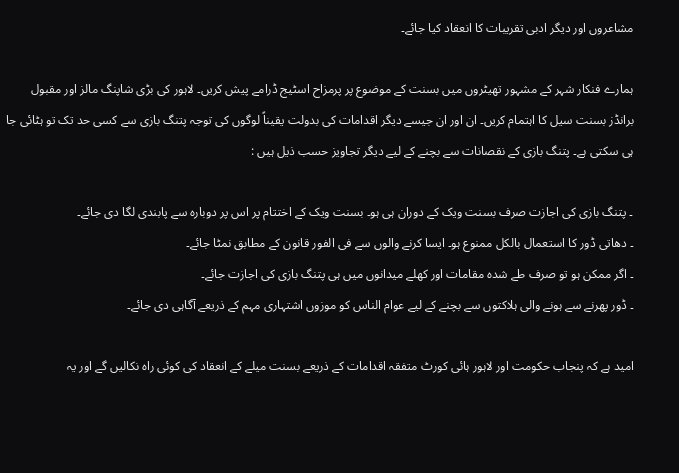مشاعروں اور دیگر ادبی تقریبات کا انعقاد کیا جائے۔

ہمارے فنکار شہر کے مشہور تھیٹروں میں بسنت کے موضوع پر پرمزاح اسٹیج ڈرامے پیش کریں۔ لاہور کی بڑی شاپنگ مالز اور مقبول برانڈز بسنت سیل کا اہتمام کریں۔ ان اور ان جیسے دیگر اقدامات کی بدولت یقیناً لوگوں کی توجہ پتنگ بازی سے کسی حد تک تو ہٹائی جا ہی سکتی ہے۔ پتنگ بازی کے نقصانات سے بچنے کے لیے دیگر تجاویز حسب ذیل ہیں :

۔ پتنگ بازی کی اجازت صرف بسنت ویک کے دوران ہی ہو۔ بسنت ویک کے اختتام پر اس پر دوبارہ سے پابندی لگا دی جائے۔
۔ دھاتی ڈور کا استعمال بالکل ممنوع ہو۔ ایسا کرنے والوں سے فی الفور قانون کے مطابق نمٹا جائے۔
۔ اگر ممکن ہو تو صرف طے شدہ مقامات اور کھلے میدانوں میں ہی پتنگ بازی کی اجازت جائے۔
۔ ڈور پھرنے سے ہونے والی ہلاکتوں سے بچنے کے لیے عوام الناس کو موزوں اشتہاری مہم کے ذریعے آگاہی دی جائے۔

امید ہے کہ پنجاب حکومت اور لاہور ہائی کورٹ متفقہ اقدامات کے ذریعے بسنت میلے کے انعقاد کی کوئی راہ نکالیں گے اور یہ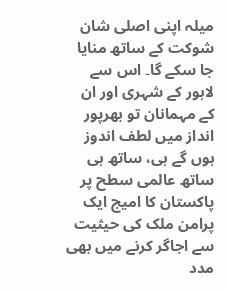میلہ اپنی اصلی شان شوکت کے ساتھ منایا جا سکے گا۔ اس سے لاہور کے شہری اور ان کے مہمانان تو بھرپور انداز میں لطف اندوز ہوں گے ہی، ساتھ ہی ساتھ عالمی سطح پر پاکستان کا امیج ایک پرامن ملک کی حیثیت سے اجاگر کرنے میں بھی مدد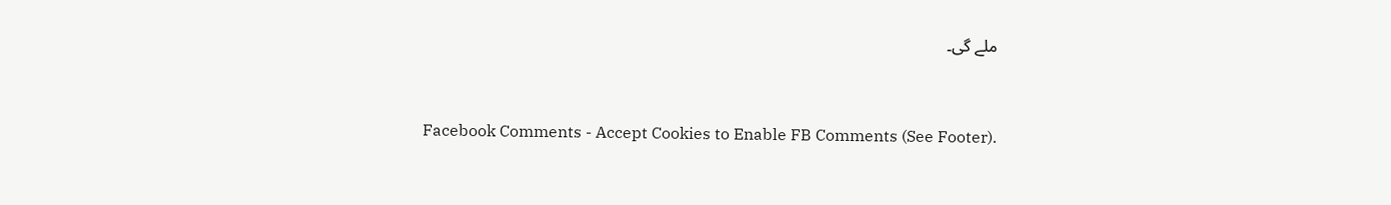ملے گی۔


Facebook Comments - Accept Cookies to Enable FB Comments (See Footer).